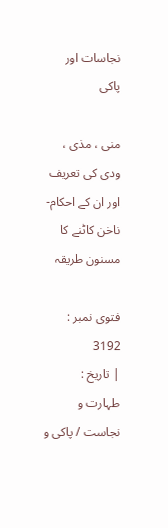نجاسات اور پاکی

منی ، مذی ، ودی کی تعریف اور ان کے احکام-ناخن کاٹنے کا مسنون طریقہ

فتوی نمبر :
3192
| تاریخ :
طہارت و نجاست / پاکی و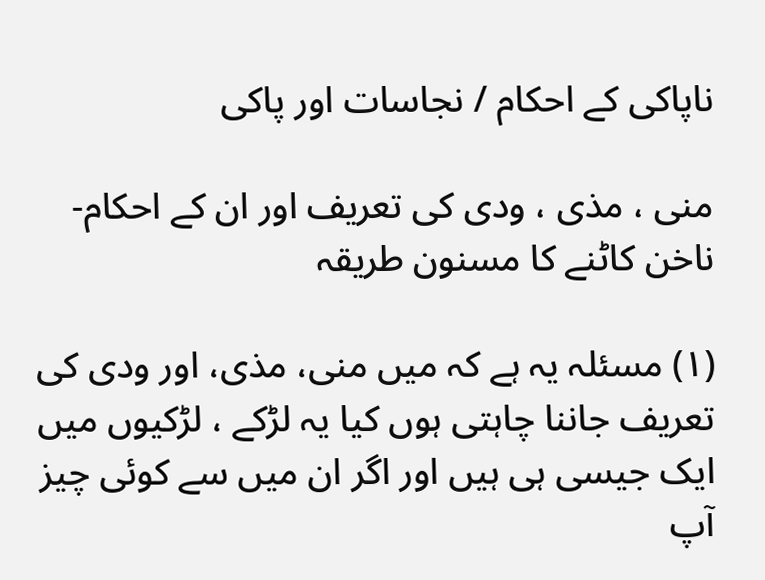ناپاکی کے احکام / نجاسات اور پاکی

منی ، مذی ، ودی کی تعریف اور ان کے احکام-ناخن کاٹنے کا مسنون طریقہ

(۱) مسئلہ یہ ہے کہ میں منی، مذی، اور ودی کی تعریف جاننا چاہتی ہوں کیا یہ لڑکے ، لڑکیوں میں ایک جیسی ہی ہیں اور اگر ان میں سے کوئی چیز آپ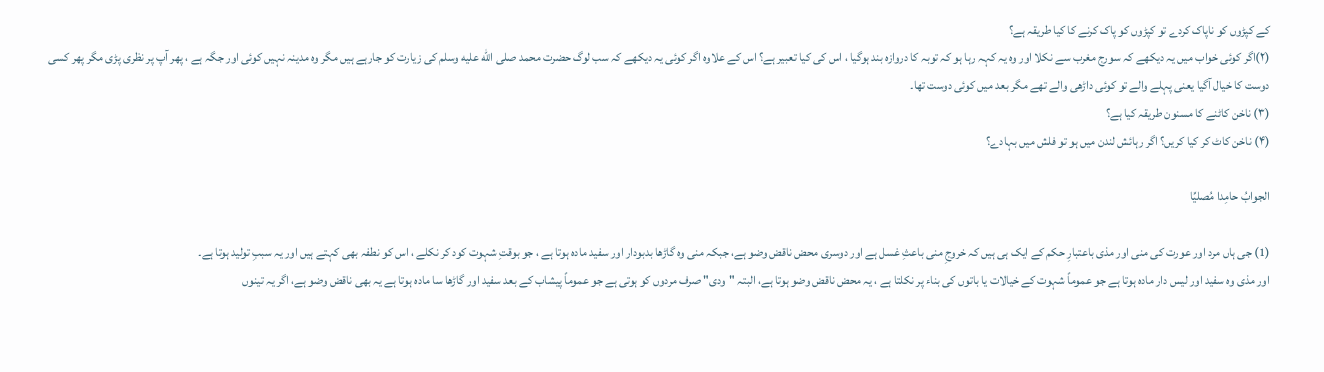کے کپڑوں کو ناپاک کردے تو کپڑوں کو پاک کرنے کا کیا طریقہ ہے؟
(۲)اگر کوئی خواب میں یہ دیکھے کہ سورج مغرب سے نکلا اور وہ یہ کہہ رہا ہو کہ توبہ کا دروازہ بند ہوگیا ، اس کی کیا تعبیر ہے؟ اس کے علاوہ اگر کوئی یہ دیکھے کہ سب لوگ حضرت محمد صلى الله عليه وسلم کی زیارت کو جارہے ہیں مگر وہ مدینہ نہیں کوئی اور جگہ ہے ، پھر آپ پر نظری پڑی مگر پھر کسی دوست کا خیال آگیا یعنی پہلے والے تو کوئی داڑھی والے تھے مگر بعد میں کوئی دوست تھا۔
(۳) ناخن کاٹنے کا مسنون طریقہ کیا ہے؟
(۴) ناخن کاٹ کر کیا کریں؟ اگر رہائش لندن میں ہو تو فلش میں بہادے؟

الجوابُ حامِدا مُصلیِّا

(1) جی ہاں مرد اور عورت کی منی اور مذی باعتبارِ حکم کے ایک ہی ہیں کہ خروجِ منی باعثِ غسل ہے اور دوسری محض ناقض وضو ہے، جبکہ منی وہ گاڑھا بدبودار اور سفید مادہ ہوتا ہے ، جو بوقتِ شہوت کود کر نکلے ، اس کو نطفہ بھی کہتے ہیں اور یہ سببِ تولید ہوتا ہے۔
اور مذی وہ سفید اور لیس دار مادہ ہوتا ہے جو عموماً شہوت کے خیالات یا باتوں کی بناء پر نکلتا ہے ، یہ محض ناقض وضو ہوتا ہے، البتہ "ودی" صرف مردوں کو ہوتی ہے جو عموماً پیشاب کے بعد سفید اور گاڑھا سا مادہ ہوتا ہے یہ بھی ناقض وضو ہے، اگر یہ تینوں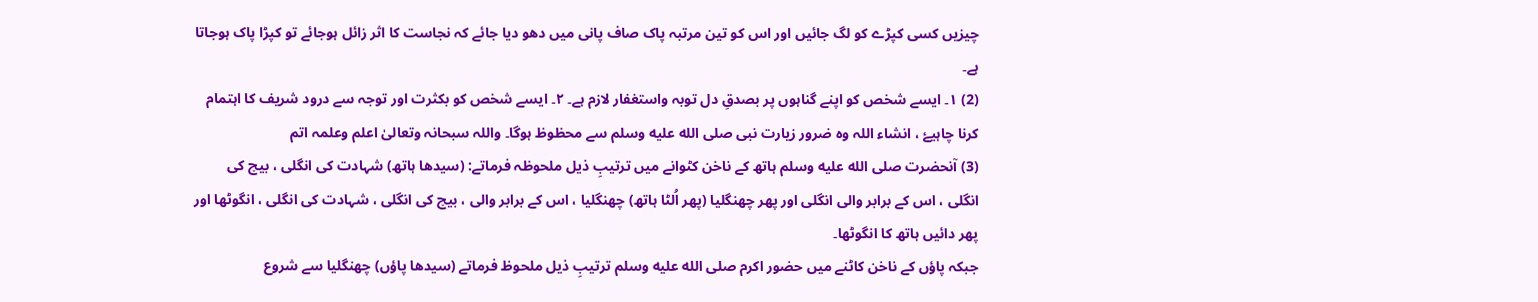چیزیں کسی کپڑے کو لگ جائیں اور اس کو تین مرتبہ پاک صاف پانی میں دھو دیا جائے کہ نجاست کا اثر زائل ہوجائے تو کپڑا پاک ہوجاتا ہے۔
(2) ۱۔ ایسے شخص کو اپنے گناہوں پر بصدقِ دل توبہ واستغفار لازم ہے۔ ۲۔ ایسے شخص کو بکثرت اور توجہ سے درود شریف کا اہتمام کرنا چاہیۓ ، انشاء اللہ وہ ضرور زیارت نبی صلى الله عليه وسلم سے محظوظ ہوگا۔ واللہ سبحانہ وتعالیٰ اعلم وعلمہ اتم
(3) آنحضرت صلى الله عليه وسلم ہاتھ کے ناخن کٹوانے میں ترتیبِ ذیل ملحوظہ فرماتے: (سیدھا ہاتھ) شہادت کی انگلی ، بیچ کی انگلی ، اس کے برابر والی انگلی اور پھر چھنگلیا (پھر اُلٹا ہاتھ) چھنگلیا ، اس کے برابر والی ، بیچ کی انگلی ، شہادت کی انگلی ، انگوٹھا اور پھر دائیں ہاتھ کا انگوٹھا۔
جبکہ پاؤں کے ناخن کاٹنے میں حضور اکرم صلى الله عليه وسلم ترتیبِ ذیل ملحوظ فرماتے (سیدھا پاؤں) چھنگلیا سے شروع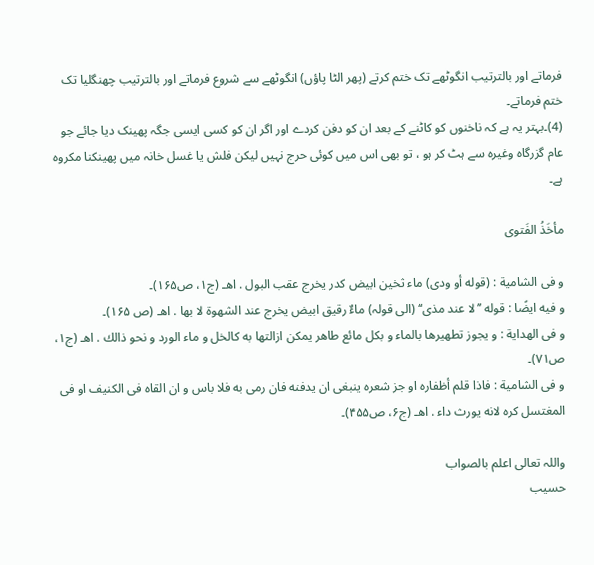فرماتے اور بالترتیب انگوٹھے تک ختم کرتے (پھر الٹا پاؤں) انگوٹھے سے شروع فرماتے اور بالترتیب چھنگلیا تک ختم فرماتے۔
(4)۔بہتر یہ ہے کہ ناخنوں کو کاٹنے کے بعد ان کو دفن کردے اور اگر ان کو کسی ایسی جگہ پھینک دیا جائے جو عام گزرگاہ وغیرہ سے ہٹ کر ہو ، تو بھی اس میں کوئی حرج نہیں لیکن فلش یا غسل خانہ میں پھینکنا مکروہ ہے۔

مأخَذُ الفَتوی

و فی الشامیة : (قوله أو ودی) ماء ثخین ابیض كدر یخرج عقب البول . اهـ (ج۱، ص۱۶۵)۔
و فیه ایضًا : قوله ’’لا عند مذی‘‘ (الی قولہ) ماءٌ رقیق ابیض یخرج عند الشهوة لا بها . اهـ (ص ۱۶۵)۔
و فی الهدایة : و یجوز تطهیرها بالماء و بكل مائع طاهر یمكن ازالتها به كالخل و ماء الورد و نحو ذالك . اهـ (ج۱، ص۷۱)۔
و فی الشامیة : فاذا قلم أظفاره او جز شعره ینبغی ان یدفنه فان رمی به فلا باس و ان القاه فی الكنیف او فی المغتسل كره لانه یورث داء . اهـ (ج۶، ص۴۵۵)۔

واللہ تعالی اعلم بالصواب
حسیب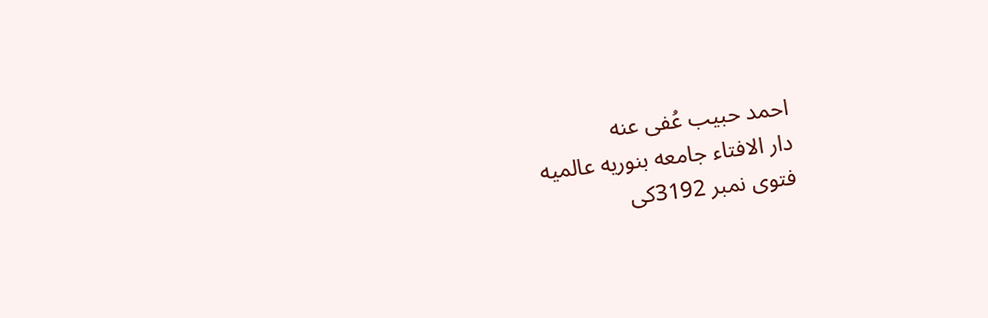احمد حبیب عُفی عنه
دار الافتاء جامعه بنوریه عالمیه
فتوی نمبر 3192کی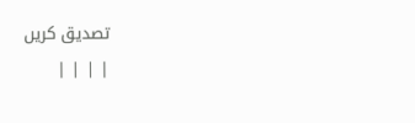تصدیق کریں
| | | |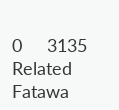0     3135
Related Fatawa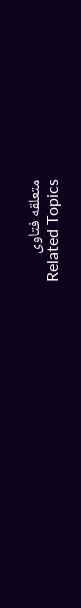متعلقه فتاوی
Related Topics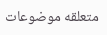متعلقه موضوعات